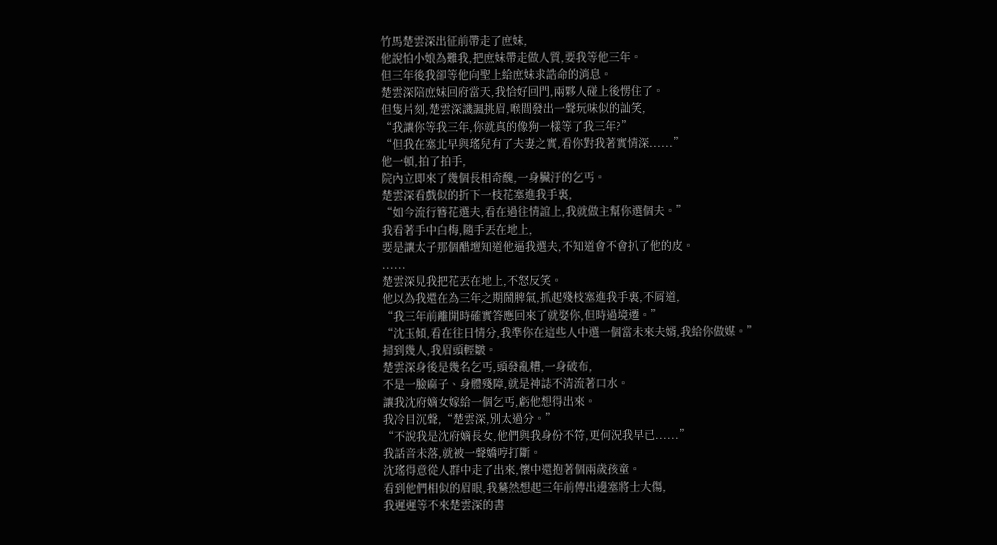竹馬楚雲深出征前帶走了庶妹,
他說怕小娘為難我,把庶妹帶走做人質,要我等他三年。
但三年後我卻等他向聖上給庶妹求誥命的消息。
楚雲深陪庶妹回府當天,我恰好回門,兩夥人碰上後愣住了。
但隻片刻,楚雲深譏諷挑眉,喉間發出一聲玩味似的訕笑,
“我讓你等我三年,你就真的像狗一樣等了我三年?”
“但我在塞北早與瑤兒有了夫妻之實,看你對我著實情深......”
他一頓,拍了拍手,
院內立即來了幾個長相奇醜,一身臟汙的乞丐。
楚雲深看戲似的折下一枝花塞進我手裏,
“如今流行簪花選夫,看在過往情誼上,我就做主幫你選個夫。”
我看著手中白梅,隨手丟在地上,
要是讓太子那個醋壇知道他逼我選夫,不知道會不會扒了他的皮。
......
楚雲深見我把花丟在地上,不怒反笑。
他以為我還在為三年之期鬧脾氣,抓起殘枝塞進我手裏,不屑道,
“我三年前離開時確實答應回來了就娶你,但時過境遷。”
“沈玉傾,看在往日情分,我準你在這些人中選一個當未來夫婿,我給你做媒。”
掃到幾人,我眉頭輕皺。
楚雲深身後是幾名乞丐,頭發亂糟,一身破布,
不是一臉麻子、身體殘障,就是神誌不清流著口水。
讓我沈府嫡女嫁給一個乞丐,虧他想得出來。
我冷目沉聲,“楚雲深,別太過分。”
“不說我是沈府嫡長女,他們與我身份不符,更何況我早已......”
我話音未落,就被一聲嬌哼打斷。
沈瑤得意從人群中走了出來,懷中還抱著個兩歲孩童。
看到他們相似的眉眼,我驀然想起三年前傳出邊塞將士大傷,
我遲遲等不來楚雲深的書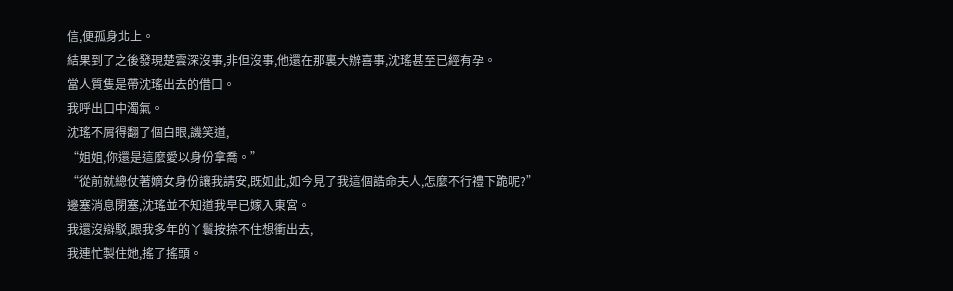信,便孤身北上。
結果到了之後發現楚雲深沒事,非但沒事,他還在那裏大辦喜事,沈瑤甚至已經有孕。
當人質隻是帶沈瑤出去的借口。
我呼出口中濁氣。
沈瑤不屑得翻了個白眼,譏笑道,
“姐姐,你還是這麼愛以身份拿喬。”
“從前就總仗著嫡女身份讓我請安,既如此,如今見了我這個誥命夫人,怎麼不行禮下跪呢?”
邊塞消息閉塞,沈瑤並不知道我早已嫁入東宮。
我還沒辯駁,跟我多年的丫鬟按捺不住想衝出去,
我連忙製住她,搖了搖頭。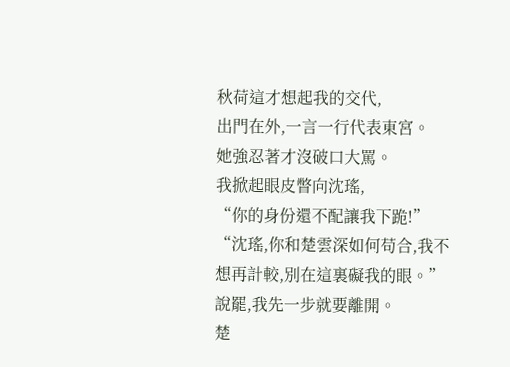秋荷這才想起我的交代,
出門在外,一言一行代表東宮。
她強忍著才沒破口大罵。
我掀起眼皮瞥向沈瑤,
“你的身份還不配讓我下跪!”
“沈瑤,你和楚雲深如何苟合,我不想再計較,別在這裏礙我的眼。”
說罷,我先一步就要離開。
楚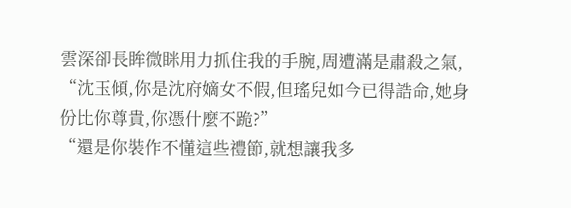雲深卻長眸微眯用力抓住我的手腕,周遭滿是肅殺之氣,
“沈玉傾,你是沈府嫡女不假,但瑤兒如今已得誥命,她身份比你尊貴,你憑什麼不跪?”
“還是你裝作不懂這些禮節,就想讓我多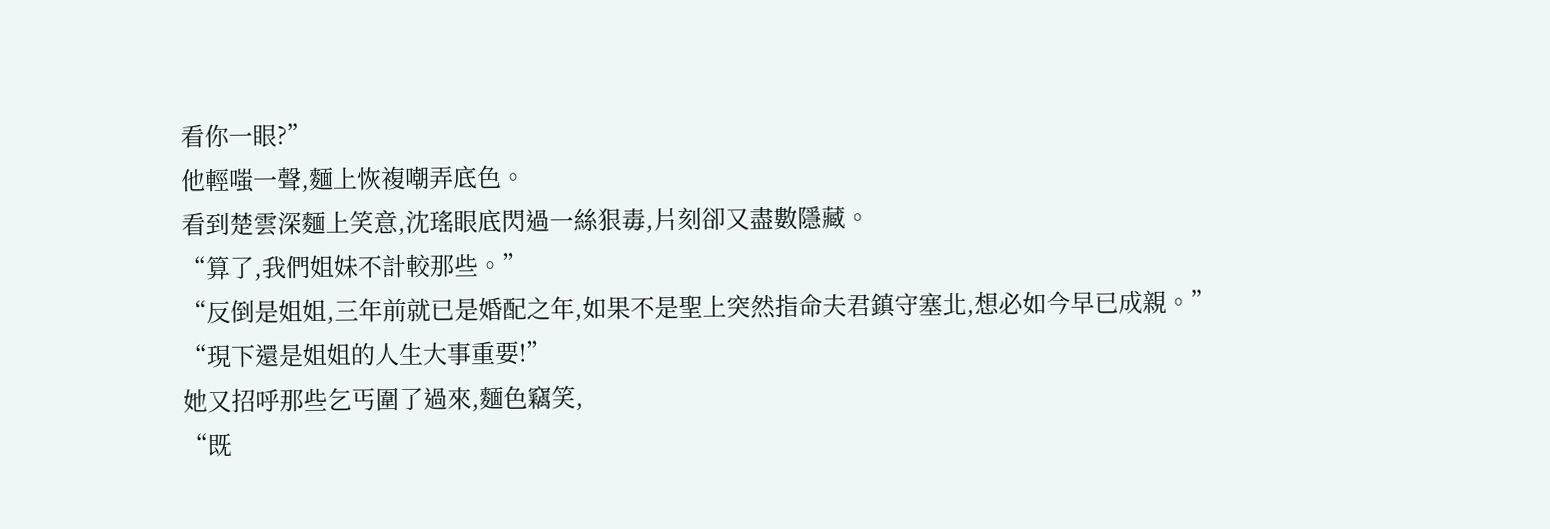看你一眼?”
他輕嗤一聲,麵上恢複嘲弄底色。
看到楚雲深麵上笑意,沈瑤眼底閃過一絲狠毒,片刻卻又盡數隱藏。
“算了,我們姐妹不計較那些。”
“反倒是姐姐,三年前就已是婚配之年,如果不是聖上突然指命夫君鎮守塞北,想必如今早已成親。”
“現下還是姐姐的人生大事重要!”
她又招呼那些乞丐圍了過來,麵色竊笑,
“既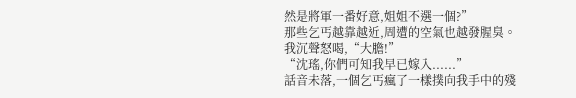然是將軍一番好意,姐姐不選一個?”
那些乞丐越靠越近,周遭的空氣也越發腥臭。
我沉聲怒喝,“大膽!”
“沈瑤,你們可知我早已嫁入......”
話音未落,一個乞丐瘋了一樣撲向我手中的殘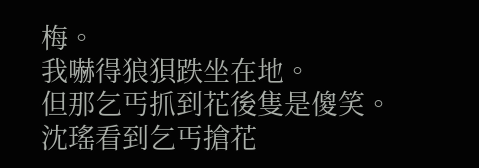梅。
我嚇得狼狽跌坐在地。
但那乞丐抓到花後隻是傻笑。
沈瑤看到乞丐搶花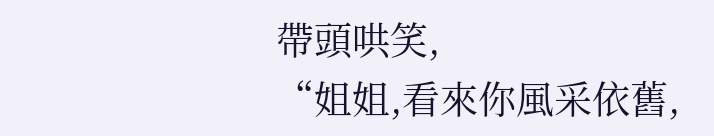帶頭哄笑,
“姐姐,看來你風采依舊,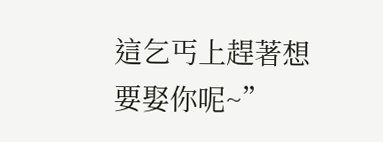這乞丐上趕著想要娶你呢~”